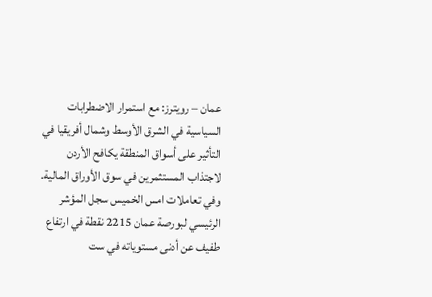عمان – رويترز: مع استمرار الاضطرابات السياسية في الشرق الأوسط وشمال أفريقيا في التأثير على أسواق المنطقة يكافح الأردن لاجتذاب المستثمرين في سوق الأوراق المالية.
وفي تعاملات امس الخميس سجل المؤشر الرئيسي لبورصة عمان 2215 نقطة في ارتفاع طفيف عن أدنى مستوياته في ست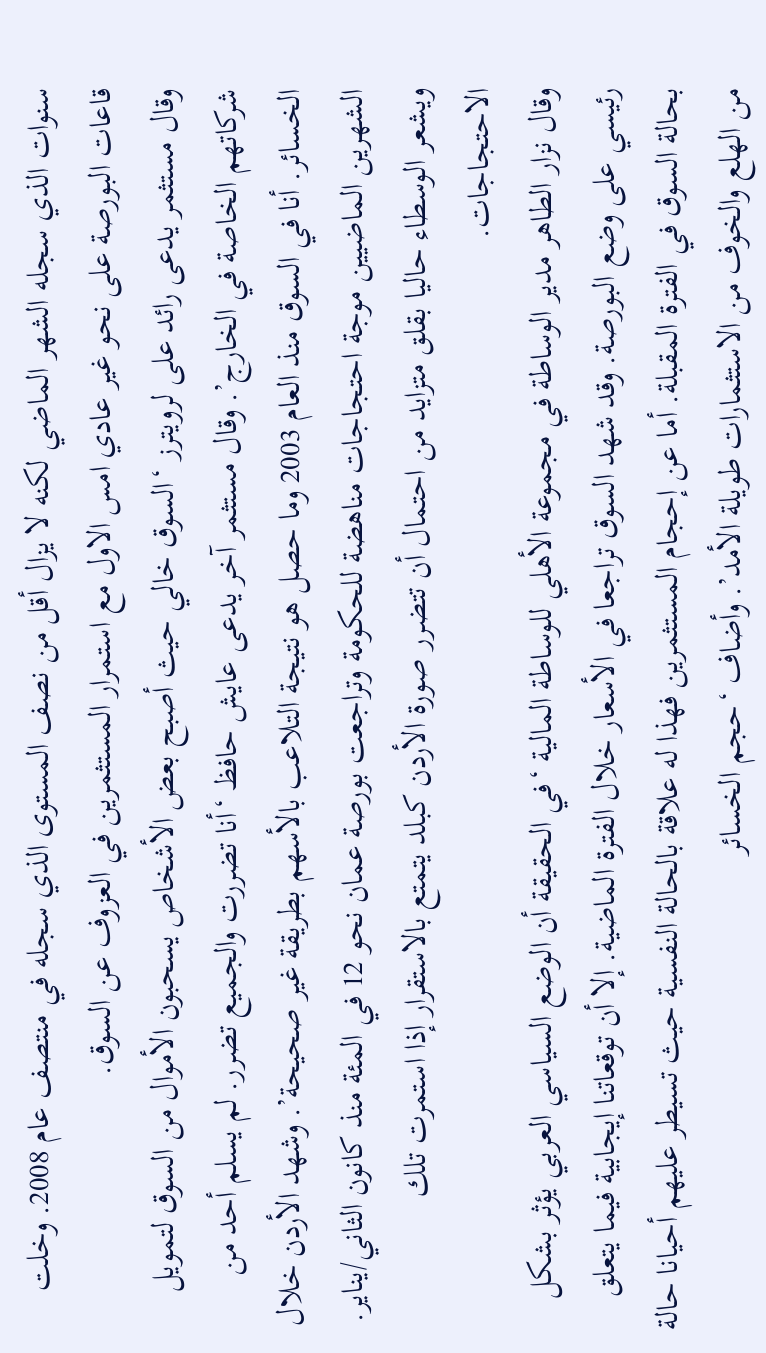سنوات الذي سجله الشهر الماضي لكنه لا يزال أقل من نصف المستوى الذي سجله في منتصف عام 2008. وخلت قاعات البورصة على نحو غير عادي امس الاول مع استمرار المستثمرين في العزوف عن السوق.
وقال مستثمر يدعى رائد على لرويترز ‘السوق خالي حيث أصبح بعض الأشخاص يسحبون الأموال من السوق لتمويل شركاتهم الخاصة في الخارج’. وقال مستثمر آخر يدعى عايش حافظ ‘أنا تضررت والجميع تضرر. لم يسلم أحد من الخسائر. أنا في السوق منذ العام 2003 وما حصل هو نتيجة التلاعب بالأسهم بطريقة غير صحيحة’. وشهد الأردن خلال الشهرين الماضيين موجة احتجاجات مناهضة للحكومة وتراجعت بورصة عمان نحو 12 في المئة منذ كانون الثاني/يناير. ويشعر الوسطاء حاليا بقلق متزايد من احتمال أن تتضرر صورة الأردن كبلد يتمتع بالاستقرار إذا استمرت تلك الاحتجاجات.
وقال نزار الطاهر مدير الوساطة في مجموعة الأهلي للوساطة المالية ‘في الحقيقة أن الوضع السياسي العربي يؤثر بشكل رئيسي على وضع البورصة. وقد شهد السوق تراجعا في الأسعار خلال الفترة الماضية. إلا أن توقعاتنا إيجابية فيما يتعلق بحالة السوق في الفترة المقبلة. أما عن إحجام المستثمرين فهذا له علاقة بالحالة النفسية حيث تسيطر عليهم أحيانا حالة من الهلع والخوف من الاستثمارات طويلة الأمد’. وأضاف ‘حجم الخسائر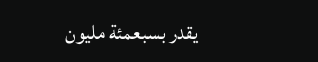يقدر بسبعمئة مليون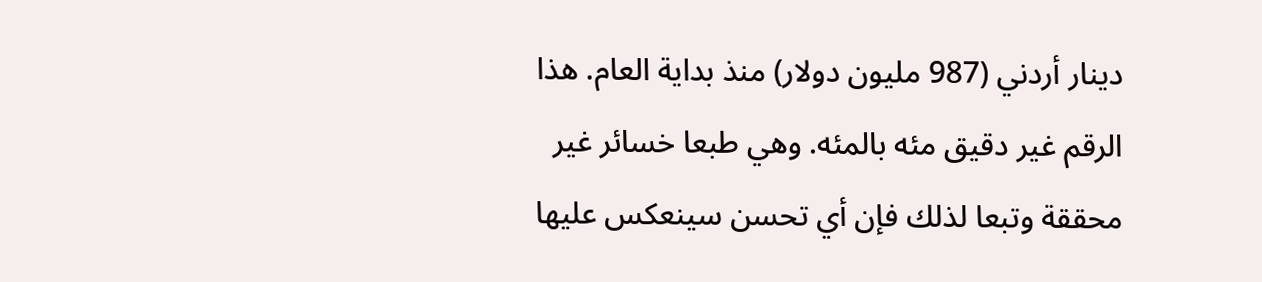دينار أردني (987 مليون دولار) منذ بداية العام. هذا الرقم غير دقيق مئه بالمئه. وهي طبعا خسائر غير محققة وتبعا لذلك فإن أي تحسن سينعكس عليها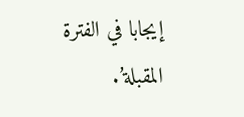إيجابا في الفترة المقبلة’.